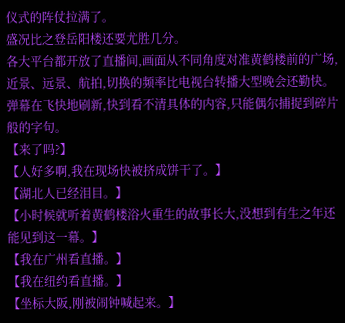仪式的阵仗拉满了。
盛况比之登岳阳楼还要尤胜几分。
各大平台都开放了直播间,画面从不同角度对准黄鹤楼前的广场,近景、远景、航拍,切换的频率比电视台转播大型晚会还勤快。
弹幕在飞快地刷新,快到看不清具体的内容,只能偶尔捕捉到碎片般的字句。
【来了吗?】
【人好多啊,我在现场快被挤成饼干了。】
【湖北人已经泪目。】
【小时候就听着黄鹤楼浴火重生的故事长大,没想到有生之年还能见到这一幕。】
【我在广州看直播。】
【我在纽约看直播。】
【坐标大阪,刚被闹钟喊起来。】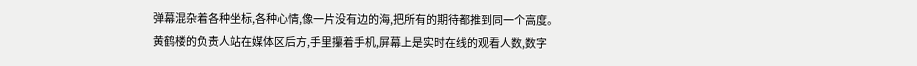弹幕混杂着各种坐标,各种心情,像一片没有边的海,把所有的期待都推到同一个高度。
黄鹤楼的负责人站在媒体区后方,手里攥着手机,屏幕上是实时在线的观看人数,数字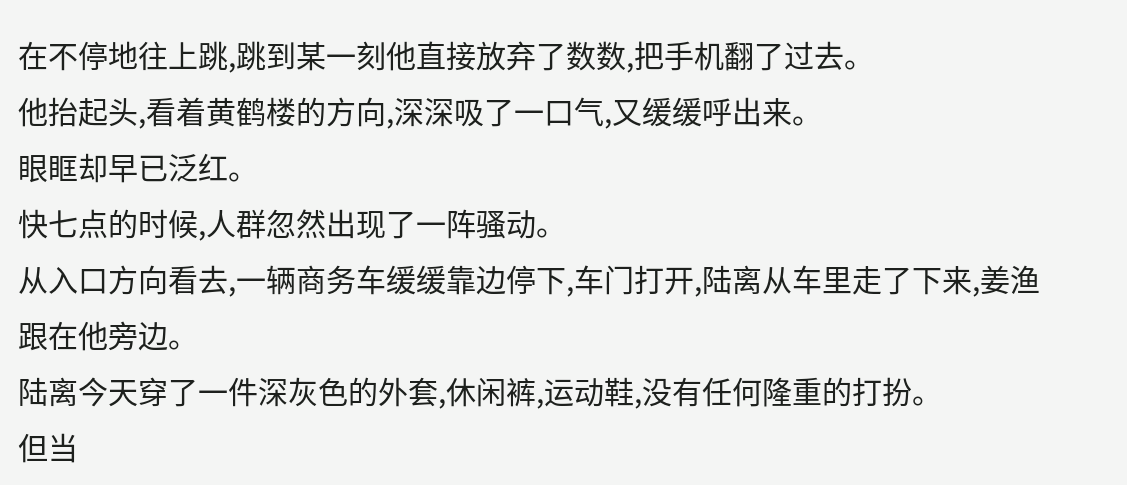在不停地往上跳,跳到某一刻他直接放弃了数数,把手机翻了过去。
他抬起头,看着黄鹤楼的方向,深深吸了一口气,又缓缓呼出来。
眼眶却早已泛红。
快七点的时候,人群忽然出现了一阵骚动。
从入口方向看去,一辆商务车缓缓靠边停下,车门打开,陆离从车里走了下来,姜渔跟在他旁边。
陆离今天穿了一件深灰色的外套,休闲裤,运动鞋,没有任何隆重的打扮。
但当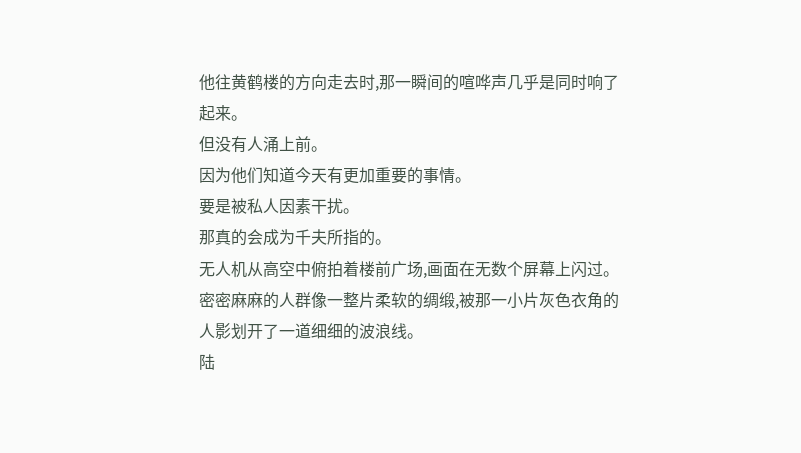他往黄鹤楼的方向走去时,那一瞬间的喧哗声几乎是同时响了起来。
但没有人涌上前。
因为他们知道今天有更加重要的事情。
要是被私人因素干扰。
那真的会成为千夫所指的。
无人机从高空中俯拍着楼前广场,画面在无数个屏幕上闪过。
密密麻麻的人群像一整片柔软的绸缎,被那一小片灰色衣角的人影划开了一道细细的波浪线。
陆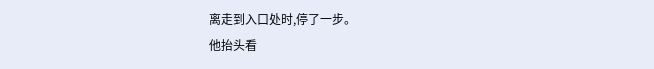离走到入口处时,停了一步。
他抬头看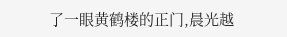了一眼黄鹤楼的正门,晨光越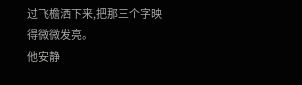过飞檐洒下来,把那三个字映得微微发亮。
他安静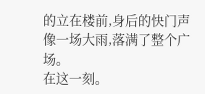的立在楼前,身后的快门声像一场大雨,落满了整个广场。
在这一刻。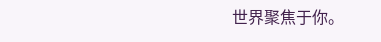世界聚焦于你。